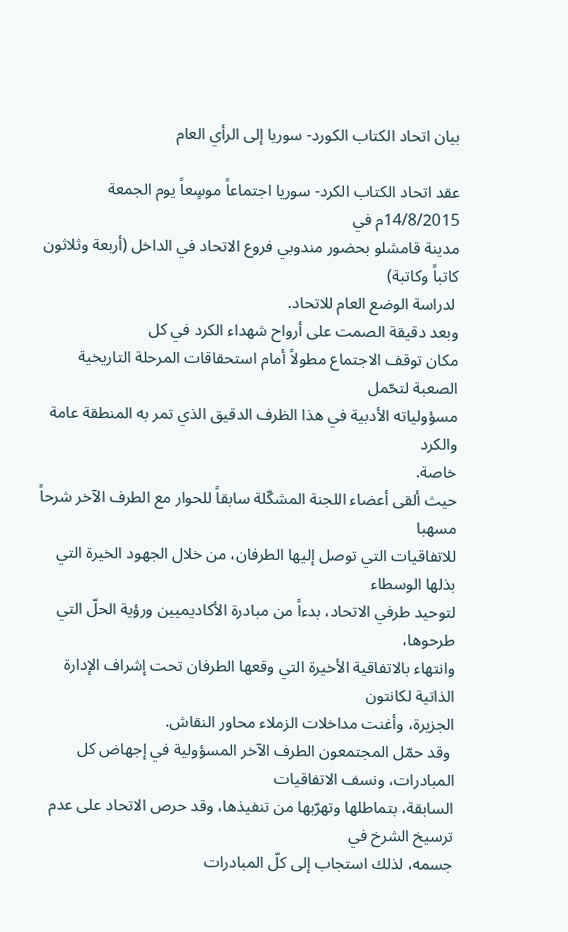بيان اتحاد الكتاب الكورد- سوريا إلى الرأي العام

عقد اتحاد الكتاب الكرد- سوريا اجتماعاً موسٍعاً يوم الجمعة 14/8/2015م في
مدينة قامشلو بحضور مندوبي فروع الاتحاد في الداخل (أربعة وثلاثون كاتباً وكاتبة)
 لدراسة الوضع العام للاتحاد.
وبعد دقيقة الصمت على أرواح شهداء الكرد في كل
مكان توقف الاجتماع مطولاً أمام استحقاقات المرحلة التاريخية الصعبة لتحّمل
مسؤولياته الأدبية في هذا الظرف الدقيق الذي تمر به المنطقة عامة والكرد
خاصة.
حيث ألقى أعضاء اللجنة المشكّلة سابقاً للحوار مع الطرف الآخر شرحاً مسهبا
للاتفاقيات التي توصل إليها الطرفان، من خلال الجهود الخيرة التي بذلها الوسطاء
لتوحيد طرفي الاتحاد، بدءاً من مبادرة الأكاديميين ورؤية الحلّ التي طرحوها،
وانتهاء بالاتفاقية الأخيرة التي وقعها الطرفان تحت إشراف الإدارة الذاتية لكانتون
الجزيرة، وأغنت مداخلات الزملاء محاور النقاش.
 وقد حمّل المجتمعون الطرف الآخر المسؤولية في إجهاض كل المبادرات، ونسف الاتفاقيات
السابقة، بتماطلها وتهرّبها من تنفيذها، وقد حرص الاتحاد على عدم ترسيخ الشرخ في
جسمه، لذلك استجاب إلى كلّ المبادرات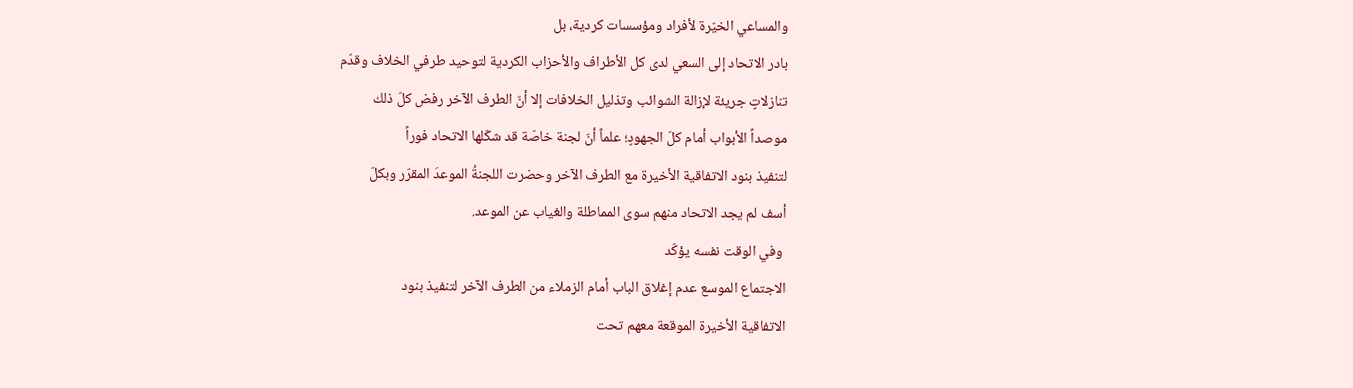والمساعي الخيّرة لأفراد ومؤسسات كردية، بل
بادر الاتحاد إلى السعي لدى كل الأطراف والأحزاب الكردية لتوحيد طرفي الخلاف وقدّم
تنازلاتٍ جريئة لإزالة الشوائب وتذليل الخلافات إلا أنّ الطرف الآخر رفض كلّ ذلك
موصداً الأبواب أمام كلّ الجهودٍ؛ علماً أنّ لجنة خاصّة قد شكّلها الاتحاد فوراً
لتنفيذ بنود الاتفاقية الأخيرة مع الطرف الآخر وحضرت اللجنةُ الموعدَ المقرّر وبكلّ
أسف لم يجد الاتحاد منهم سوى المماطلة والغياب عن الموعد.
 وفي الوقت نفسه يؤكّد
الاجتماع الموسع عدم إغلاق الباب أمام الزملاء من الطرف الآخر لتنفيذ بنود
الاتفاقية الأخيرة الموقعة معهم تحت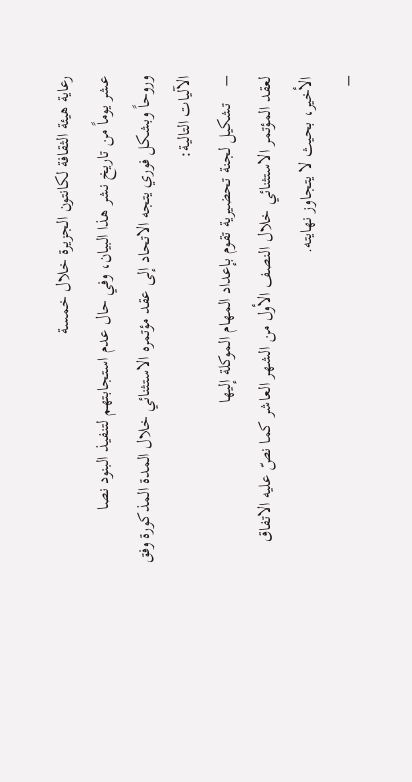رعاية هيئة الثقافة لكانتون الجزيرة خلال خمسة
عشر يوماً من تاريخ نشر هذا البيان، وفي حال عدم استجابتهم لتنفيذ البنود نصا
وروحاً وبشكل فوري يتجه الاتحاد إلى عقد مؤتمره الاستثنائي خلال المدة المذكورة وفق
الآليات التالية:
–    تشكيل لجنة تحضيرية تقوم بإعداد المهام الموكلة إليها
لعقد المؤتمر الاستثنائي خلال النصف الأول من الشهر العاشر كما نصّ عليه الاتفاق
الأخير، بحيث لا يتجاوز نهايته.
–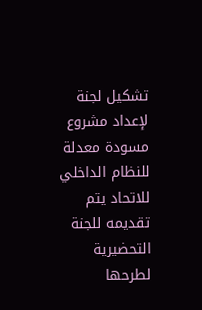تشكيل لجنة لإعداد مشروع مسودة معدلة
للنظام الداخلي للاتحاد يتم تقديمه للجنة التحضيرية لطرحها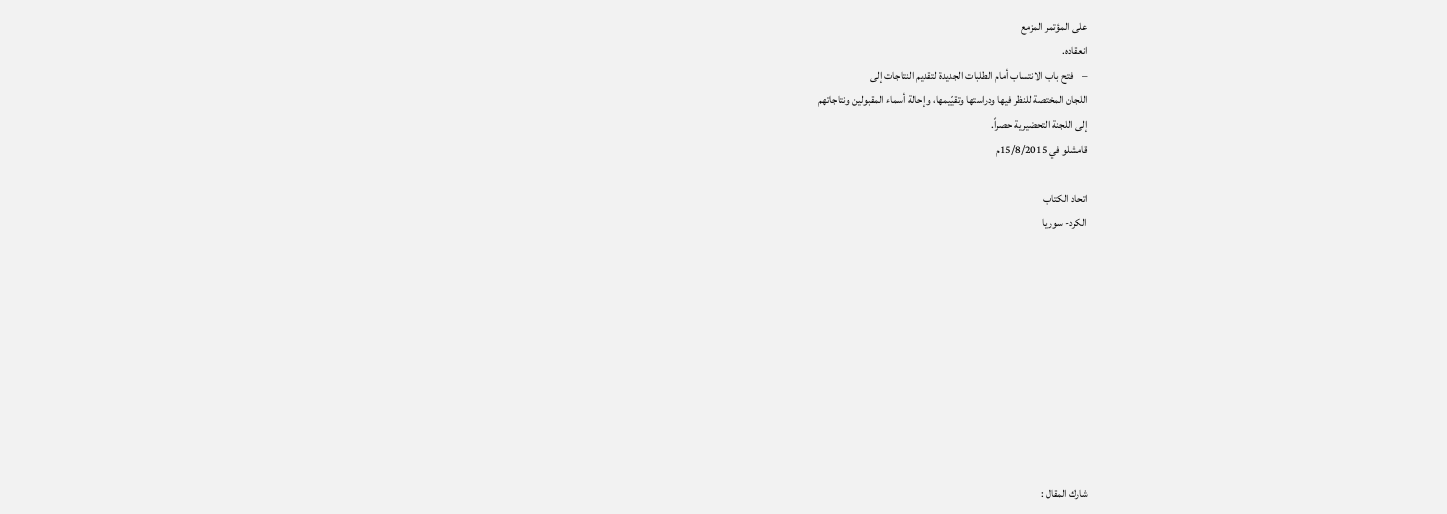على المؤتمر المزمع
انعقاده.
–    فتح باب الانتساب أمام الطلبات الجديدة لتقديم النتاجات إلى
اللجان المختصة للنظر فيها ودراستها وتقيّيمها، وإحالة أسماء المقبولين ونتاجاتهم
إلى اللجنة التحضيرية حصراً.
قامشلو في 15/8/2015م

اتحاد الكتاب
الكرد- سوريا










شارك المقال :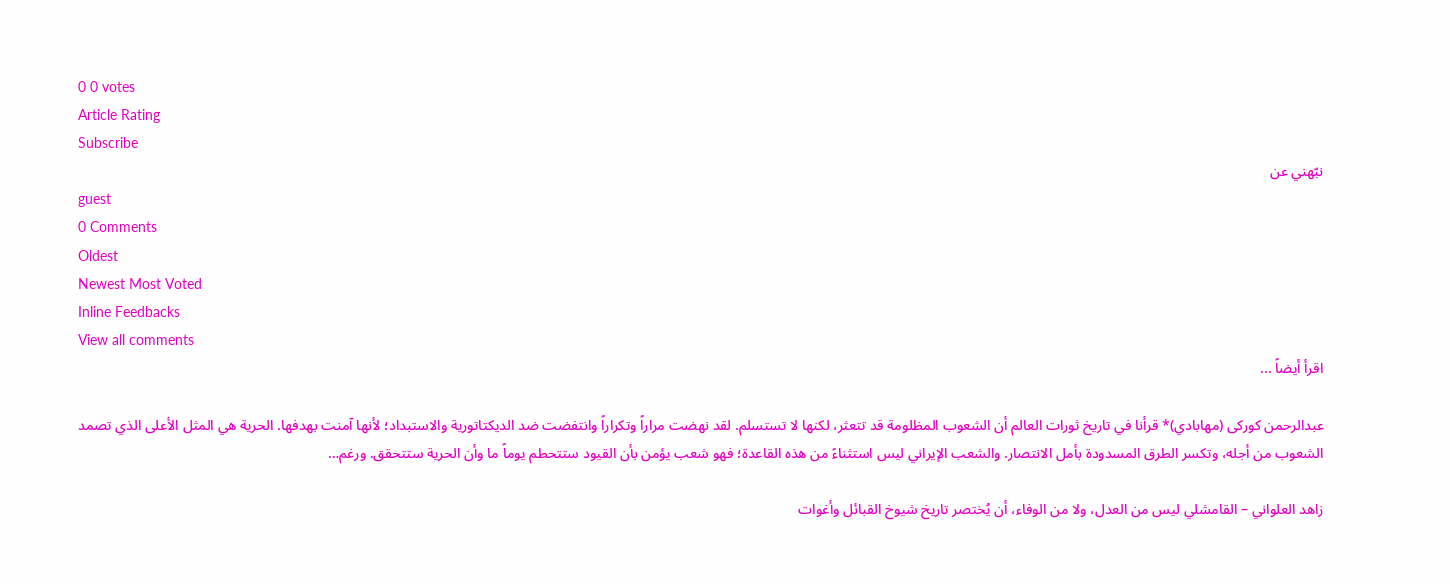0 0 votes
Article Rating
Subscribe
نبّهني عن
guest
0 Comments
Oldest
Newest Most Voted
Inline Feedbacks
View all comments
اقرأ أيضاً ...

عبدالرحمن کورکی (مهابادي)* قرأنا في تاريخ ثورات العالم أن الشعوب المظلومة قد تتعثر، لكنها لا تستسلم. لقد نهضت مراراً وتكراراً وانتفضت ضد الديكتاتورية والاستبداد؛ لأنها آمنت بهدفها. الحرية هي المثل الأعلى الذي تصمد الشعوب من أجله، وتكسر الطرق المسدودة بأمل الانتصار. والشعب الإيراني ليس استثناءً من هذه القاعدة؛ فهو شعب يؤمن بأن القيود ستتحطم يوماً ما وأن الحرية ستتحقق. ورغم…

زاهد العلواني – القامشلي ليس من العدل، ولا من الوفاء، أن يُختصر تاريخ شيوخ القبائل وأغوات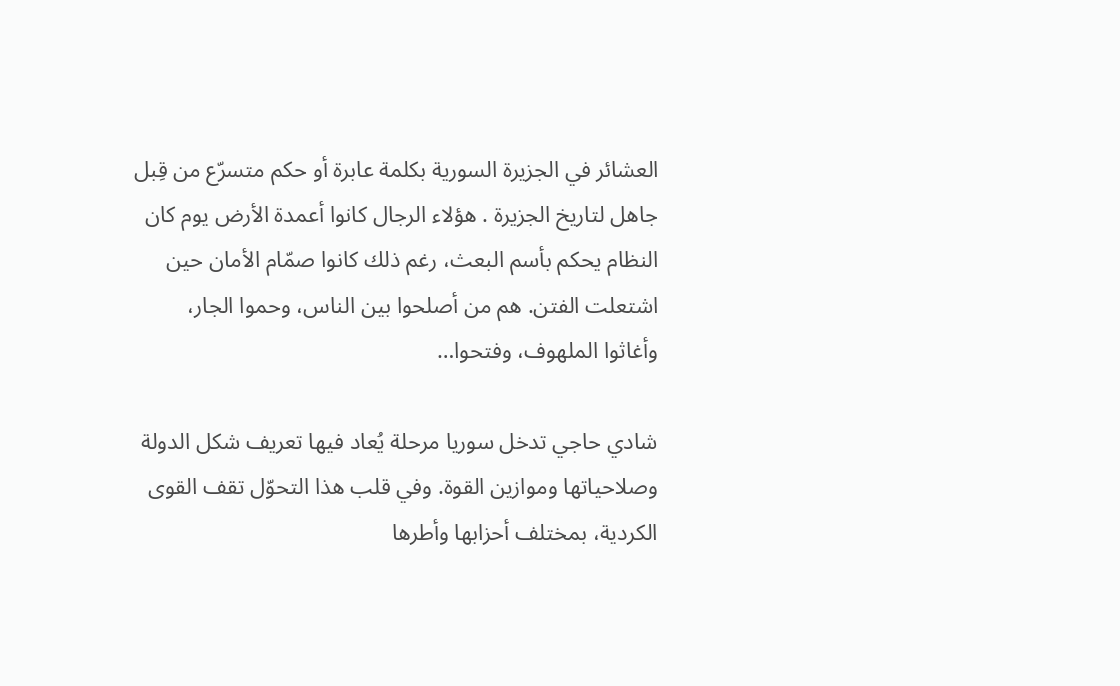العشائر في الجزيرة السورية بكلمة عابرة أو حكم متسرّع من قِبل جاهل لتاريخ الجزيرة . هؤلاء الرجال كانوا أعمدة الأرض يوم كان النظام يحكم بأسم البعث، رغم ذلك كانوا صمّام الأمان حين اشتعلت الفتن. هم من أصلحوا بين الناس، وحموا الجار، وأغاثوا الملهوف، وفتحوا…

شادي حاجي تدخل سوريا مرحلة يُعاد فيها تعريف شكل الدولة وصلاحياتها وموازين القوة. وفي قلب هذا التحوّل تقف القوى الكردية، بمختلف أحزابها وأطرها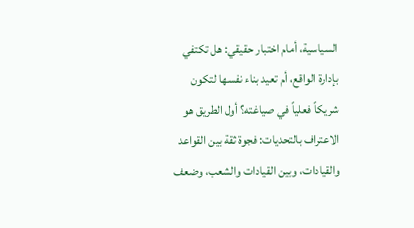السياسية، أمام اختبار حقيقي: هل تكتفي بإدارة الواقع، أم تعيد بناء نفسها لتكون شريكاً فعلياً في صياغته؟ أول الطريق هو الاعتراف بالتحديات: فجوة ثقة بين القواعد والقيادات، وبين القيادات والشعب، وضعف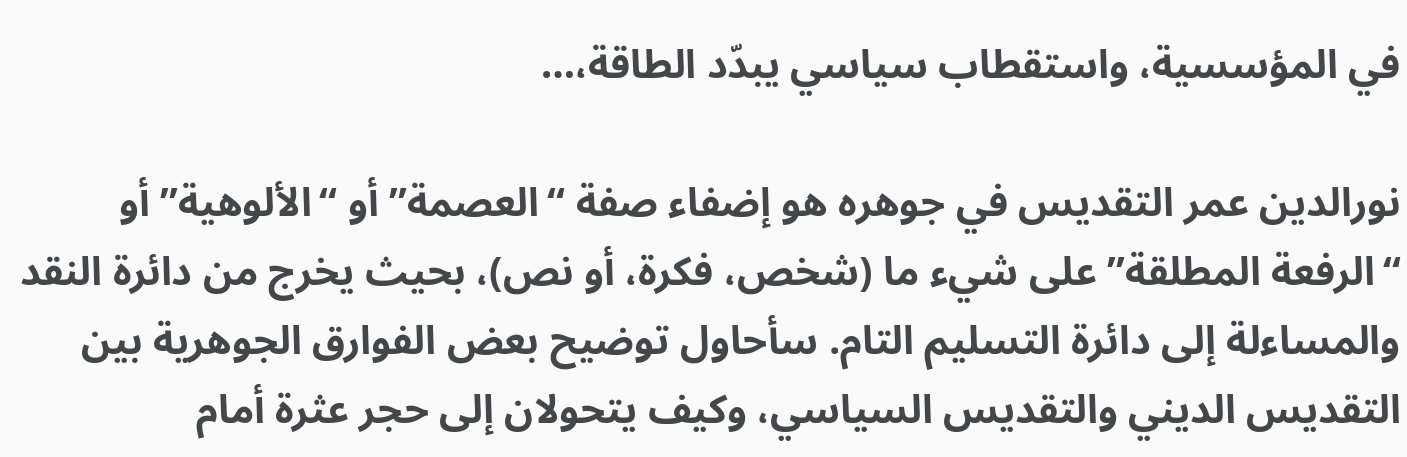في المؤسسية، واستقطاب سياسي يبدّد الطاقة،…

نورالدين عمر التقديس في جوهره هو إضفاء صفة “العصمة” أو “الألوهية” أو “الرفعة المطلقة” على شيء ما (شخص، فكرة، أو نص)، بحيث يخرج من دائرة النقد والمساءلة إلى دائرة التسليم التام. سأحاول توضيح بعض الفوارق الجوهرية بين التقديس الديني والتقديس السياسي، وكيف يتحولان إلى حجر عثرة أمام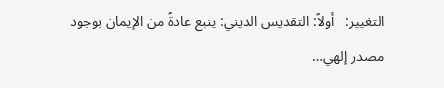التغيير:   أولاً: التقديس الديني: ينبع عادةً من الإيمان بوجود مصدر إلهي…